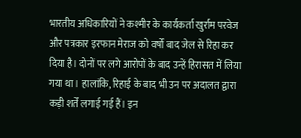भारतीय अधिकारियों ने कश्मीर के कार्यकर्ता खुर्राम परवेज और पत्रकार इरफान मेराज को वर्षों बाद जेल से रिहा कर दिया है। दोनों पर लगे आरोपों के बाद उन्हें हिरासत में लिया गया था। हालांकि, रिहाई के बाद भी उन पर अदालत द्वारा कड़ी शर्तें लगाई गई हैं। इन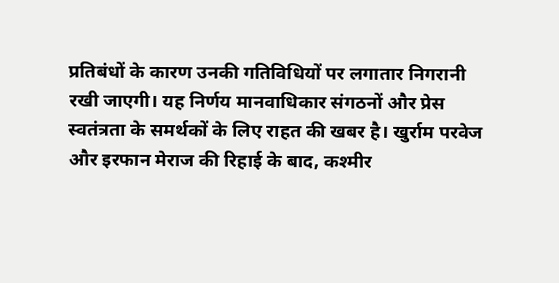प्रतिबंधों के कारण उनकी गतिविधियों पर लगातार निगरानी रखी जाएगी। यह निर्णय मानवाधिकार संगठनों और प्रेस स्वतंत्रता के समर्थकों के लिए राहत की खबर है। खुर्राम परवेज और इरफान मेराज की रिहाई के बाद, कश्मीर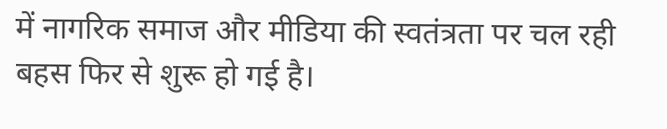में नागरिक समाज और मीडिया की स्वतंत्रता पर चल रही बहस फिर से शुरू हो गई है।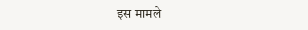इस मामले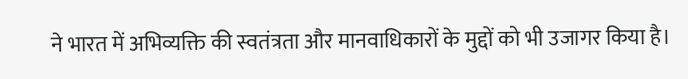ने भारत में अभिव्यक्ति की स्वतंत्रता और मानवाधिकारों के मुद्दों को भी उजागर किया है।